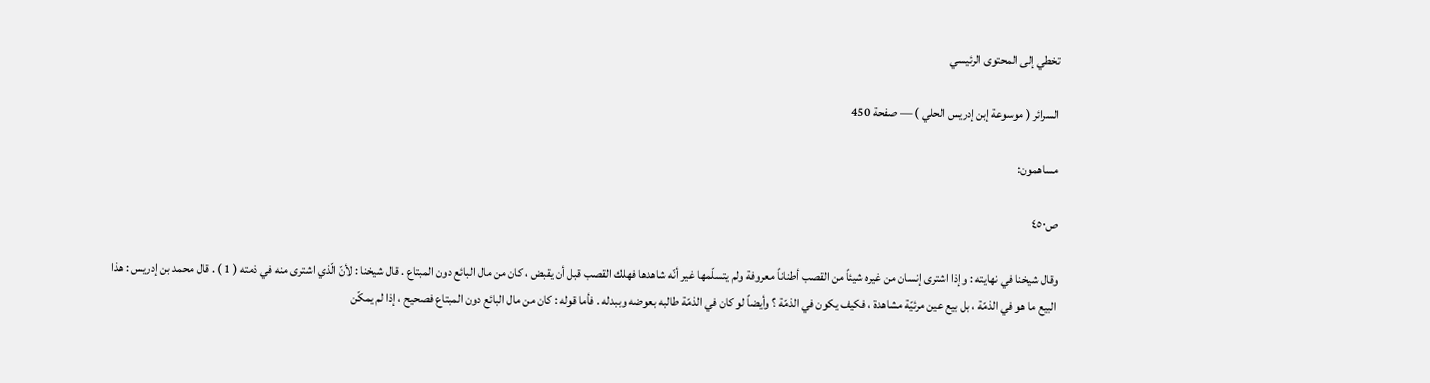تخطي إلى المحتوى الرئيسي

السرائر ( موسوعة إبن إدريس الحلي ) — صفحة 450

مساهمون:

ص٤٥٠

وقال شيخنا في نهايته : وإذا اشترى إنسان من غيره شيئاً من القصب أطناناً معروفة ولم يتسلّمها غير أنّه شاهدها فهلك القصب قبل أن يقبض ، كان من مال البائع دون المبتاع . قال شيخنا : لأنّ الّذي اشترى منه في ذمته ( 1 ) . قال محمد بن إدريس : هذا البيع ما هو في الذمّة ، بل بيع عين مرئيّة مشاهدة ، فكيف يكون في الذمّة ؟ وأيضاً لو كان في الذمّة طالبه بعوضه وببدله . فأما قوله : كان من مال البائع دون المبتاع فصحيح ، إذا لم يمكّن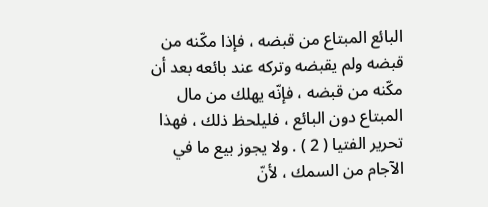البائع المبتاع من قبضه ، فإذا مكّنه من قبضه ولم يقبضه وتركه عند بائعه بعد أن مكّنه من قبضه ، فإنّه يهلك من مال المبتاع دون البائع ، فليلحظ ذلك ، فهذا تحرير الفتيا ( 2 ) . ولا يجوز بيع ما في الآجام من السمك ، لأنّ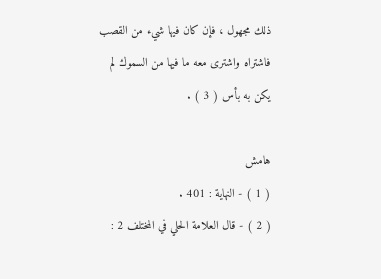ذلك مجهول ، فإن كان فيها شيء من القصب فاشتراه واشترى معه ما فيها من السموك لم يكن به بأس ( 3 ) .

هامش
( 1 ) - النهاية : 401 .
( 2 ) - قال العلامة الحلي في المختلف 2 :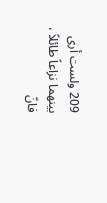209 ولست أرى بينهما نزاعاً طائلاً ، فانّ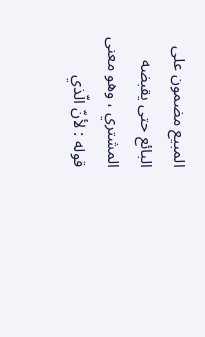المبيع مضمون على البائع حتى يقبضه المشتري ، وهو معنى قوله : لأنّ الّذي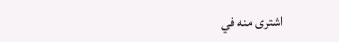اشترى منه في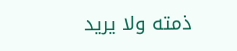ذمته ولا يريد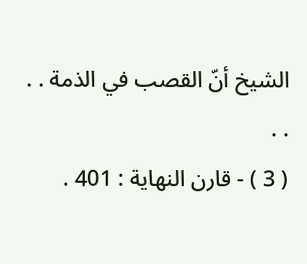الشيخ أنّ القصب في الذمة . . . .
( 3 ) - قارن النهاية : 401 .